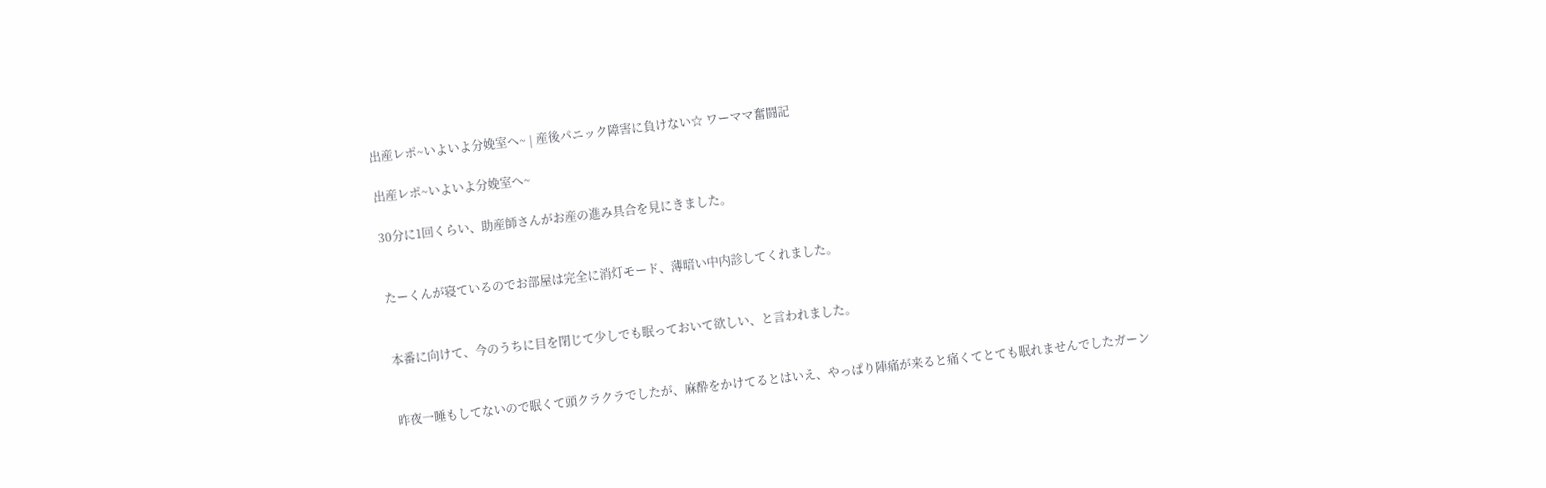出産レポ~いよいよ分娩室へ~ | 産後パニック障害に負けない☆ ワーママ奮闘記

出産レポ~いよいよ分娩室へ~

30分に1回くらい、助産師さんがお産の進み具合を見にきました。


たーくんが寝ているのでお部屋は完全に消灯モード、薄暗い中内診してくれました。


本番に向けて、今のうちに目を閉じて少しでも眠っておいて欲しい、と言われました。


昨夜一睡もしてないので眠くて頭クラクラでしたが、麻酔をかけてるとはいえ、やっぱり陣痛が来ると痛くてとても眠れませんでしたガーン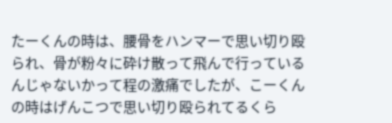たーくんの時は、腰骨をハンマーで思い切り殴られ、骨が粉々に砕け散って飛んで行っているんじゃないかって程の激痛でしたが、こーくんの時はげんこつで思い切り殴られてるくら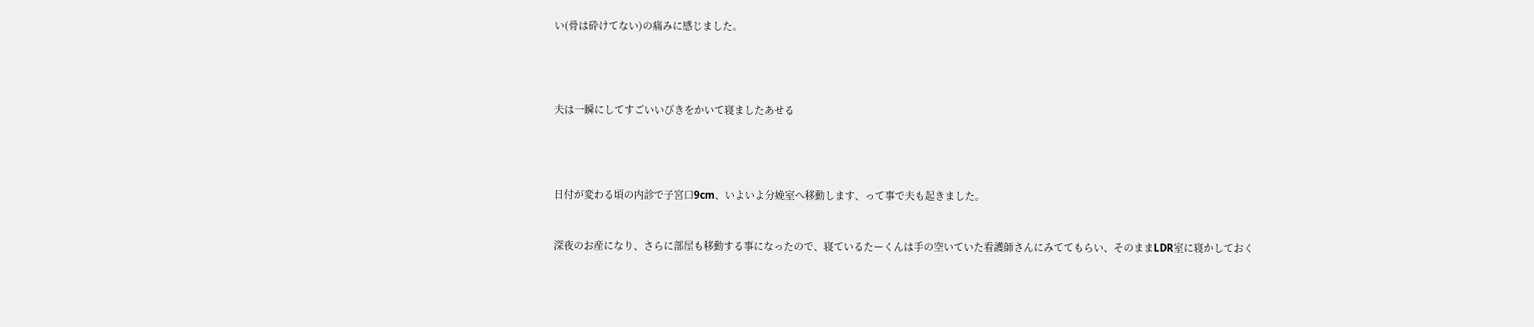い(骨は砕けてない)の痛みに感じました。




夫は一瞬にしてすごいいびきをかいて寝ましたあせる




日付が変わる頃の内診で子宮口9cm、いよいよ分娩室へ移動します、って事で夫も起きました。


深夜のお産になり、さらに部屋も移動する事になったので、寝ているたーくんは手の空いていた看護師さんにみててもらい、そのままLDR室に寝かしておく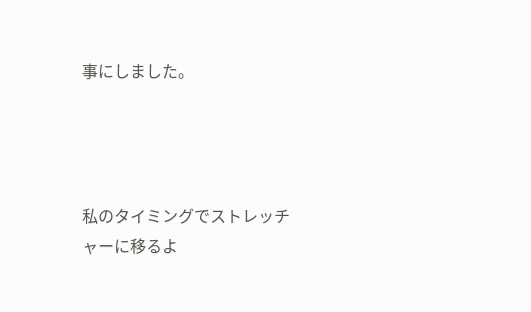事にしました。




私のタイミングでストレッチャーに移るよ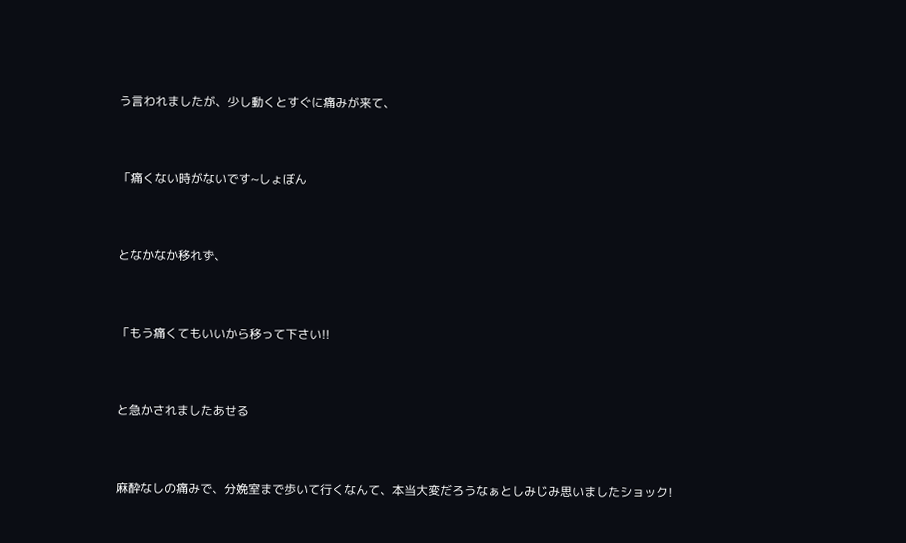う言われましたが、少し動くとすぐに痛みが来て、


「痛くない時がないです~しょぼん


となかなか移れず、


「もう痛くてもいいから移って下さい!!


と急かされましたあせる


麻酔なしの痛みで、分娩室まで歩いて行くなんて、本当大変だろうなぁとしみじみ思いましたショック!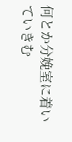何とか分娩室に着いていきむ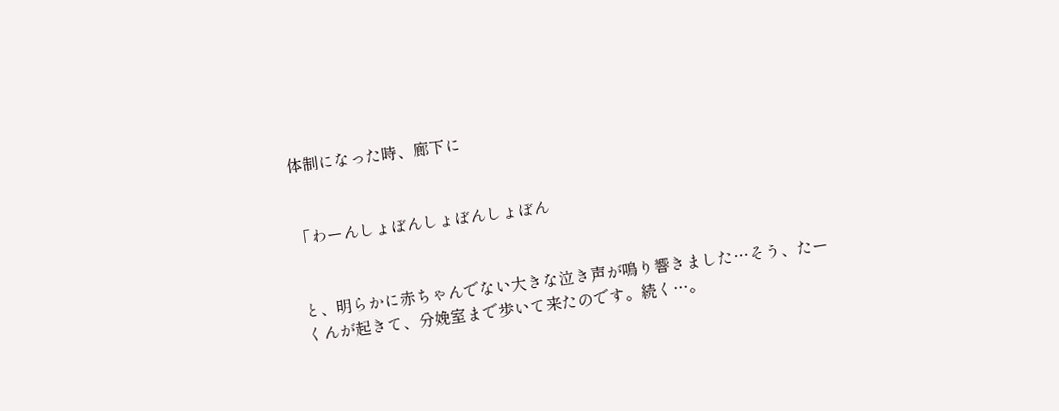体制になった時、廊下に


「わーんしょぼんしょぼんしょぼん


と、明らかに赤ちゃんでない大きな泣き声が鳴り響きました…そう、たーくんが起きて、分娩室まで歩いて来たのです。続く…。